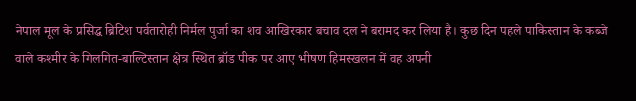नेपाल मूल के प्रसिद्ध ब्रिटिश पर्वतारोही निर्मल पुर्जा का शव आखिरकार बचाव दल ने बरामद कर लिया है। कुछ दिन पहले पाकिस्तान के कब्जे वाले कश्मीर के गिलगित-बाल्टिस्तान क्षेत्र स्थित ब्रॉड पीक पर आए भीषण हिमस्खलन में वह अपनी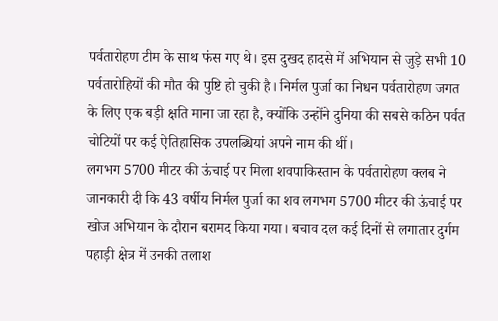पर्वतारोहण टीम के साथ फंस गए थे। इस दुखद हादसे में अभियान से जुड़े सभी 10 पर्वतारोहियों की मौत की पुष्टि हो चुकी है। निर्मल पुर्जा का निधन पर्वतारोहण जगत के लिए एक बड़ी क्षति माना जा रहा है, क्योंकि उन्होंने दुनिया की सबसे कठिन पर्वत चोटियों पर कई ऐतिहासिक उपलब्धियां अपने नाम की थीं।
लगभग 5700 मीटर की ऊंचाई पर मिला शवपाकिस्तान के पर्वतारोहण क्लब ने जानकारी दी कि 43 वर्षीय निर्मल पुर्जा का शव लगभग 5700 मीटर की ऊंचाई पर खोज अभियान के दौरान बरामद किया गया। बचाव दल कई दिनों से लगातार दुर्गम पहाड़ी क्षेत्र में उनकी तलाश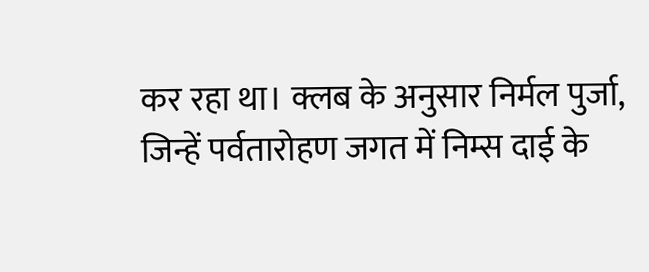कर रहा था। क्लब के अनुसार निर्मल पुर्जा, जिन्हें पर्वतारोहण जगत में निम्स दाई के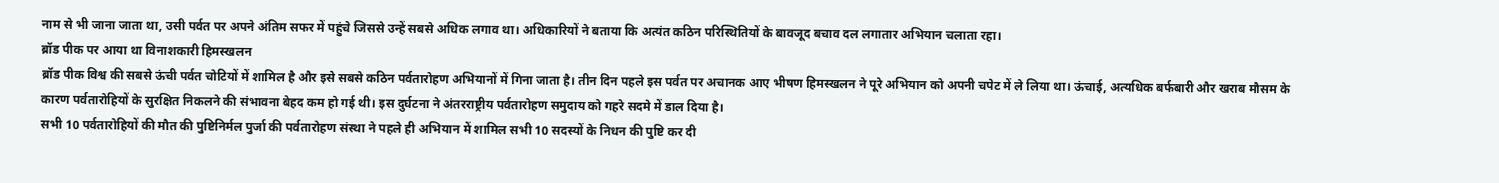नाम से भी जाना जाता था, उसी पर्वत पर अपने अंतिम सफर में पहुंचे जिससे उन्हें सबसे अधिक लगाव था। अधिकारियों ने बताया कि अत्यंत कठिन परिस्थितियों के बावजूद बचाव दल लगातार अभियान चलाता रहा।
ब्रॉड पीक पर आया था विनाशकारी हिमस्खलन
ब्रॉड पीक विश्व की सबसे ऊंची पर्वत चोटियों में शामिल है और इसे सबसे कठिन पर्वतारोहण अभियानों में गिना जाता है। तीन दिन पहले इस पर्वत पर अचानक आए भीषण हिमस्खलन ने पूरे अभियान को अपनी चपेट में ले लिया था। ऊंचाई, अत्यधिक बर्फबारी और खराब मौसम के कारण पर्वतारोहियों के सुरक्षित निकलने की संभावना बेहद कम हो गई थी। इस दुर्घटना ने अंतरराष्ट्रीय पर्वतारोहण समुदाय को गहरे सदमे में डाल दिया है।
सभी 10 पर्वतारोहियों की मौत की पुष्टिनिर्मल पुर्जा की पर्वतारोहण संस्था ने पहले ही अभियान में शामिल सभी 10 सदस्यों के निधन की पुष्टि कर दी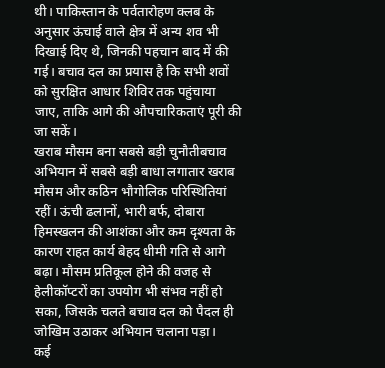थी। पाकिस्तान के पर्वतारोहण क्लब के अनुसार ऊंचाई वाले क्षेत्र में अन्य शव भी दिखाई दिए थे, जिनकी पहचान बाद में की गई। बचाव दल का प्रयास है कि सभी शवों को सुरक्षित आधार शिविर तक पहुंचाया जाए, ताकि आगे की औपचारिकताएं पूरी की जा सकें।
खराब मौसम बना सबसे बड़ी चुनौतीबचाव अभियान में सबसे बड़ी बाधा लगातार खराब मौसम और कठिन भौगोलिक परिस्थितियां रहीं। ऊंची ढलानों, भारी बर्फ, दोबारा हिमस्खलन की आशंका और कम दृश्यता के कारण राहत कार्य बेहद धीमी गति से आगे बढ़ा। मौसम प्रतिकूल होने की वजह से हेलीकॉप्टरों का उपयोग भी संभव नहीं हो सका, जिसके चलते बचाव दल को पैदल ही जोखिम उठाकर अभियान चलाना पड़ा।
कई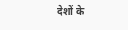देशों के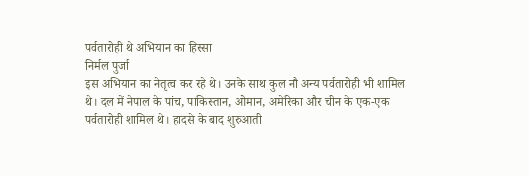पर्वतारोही थे अभियान का हिस्सा
निर्मल पुर्जा
इस अभियान का नेतृत्व कर रहे थे। उनके साथ कुल नौ अन्य पर्वतारोही भी शामिल
थे। दल में नेपाल के पांच, पाकिस्तान, ओमान, अमेरिका और चीन के एक-एक
पर्वतारोही शामिल थे। हादसे के बाद शुरुआती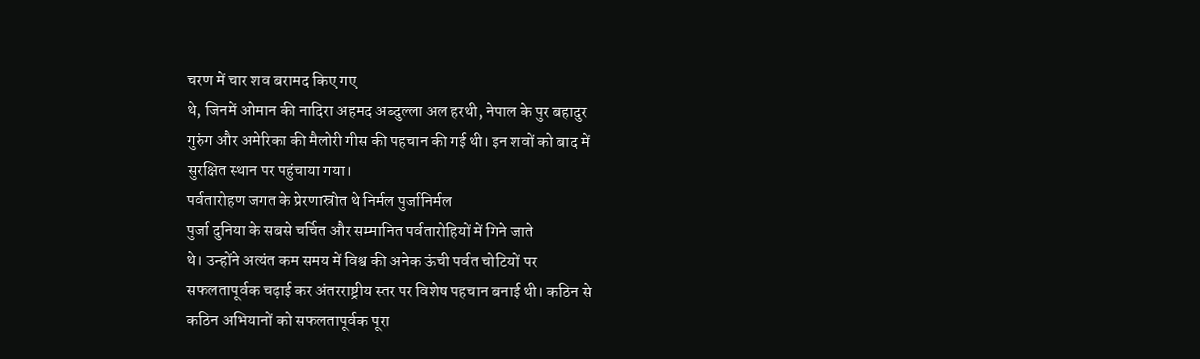चरण में चार शव बरामद किए गए
थे, जिनमें ओमान की नादिरा अहमद अब्दुल्ला अल हरथी, नेपाल के पुर बहादुर
गुरुंग और अमेरिका की मैलोरी गीस की पहचान की गई थी। इन शवों को बाद में
सुरक्षित स्थान पर पहुंचाया गया।
पर्वतारोहण जगत के प्रेरणास्रोत थे निर्मल पुर्जानिर्मल
पुर्जा दुनिया के सबसे चर्चित और सम्मानित पर्वतारोहियों में गिने जाते
थे। उन्होंने अत्यंत कम समय में विश्व की अनेक ऊंची पर्वत चोटियों पर
सफलतापूर्वक चढ़ाई कर अंतरराष्ट्रीय स्तर पर विशेष पहचान बनाई थी। कठिन से
कठिन अभियानों को सफलतापूर्वक पूरा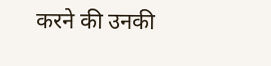करने की उनकी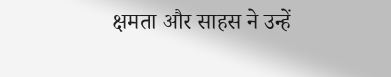क्षमता और साहस ने उन्हें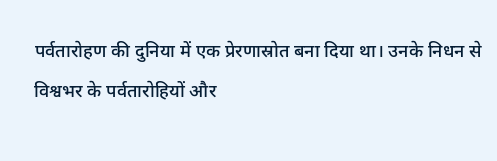पर्वतारोहण की दुनिया में एक प्रेरणास्रोत बना दिया था। उनके निधन से
विश्वभर के पर्वतारोहियों और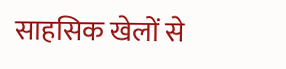साहसिक खेलों से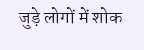जुड़े लोगों में शोक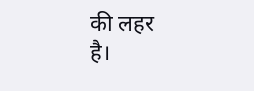की लहर
है।